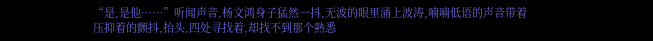“是,是他……”听闻声音,杨文鸿身子猛然一抖,无波的眼里涌上波涛,喃喃低语的声音带着压抑着的颤抖,抬头,四处寻找着,却找不到那个熟悉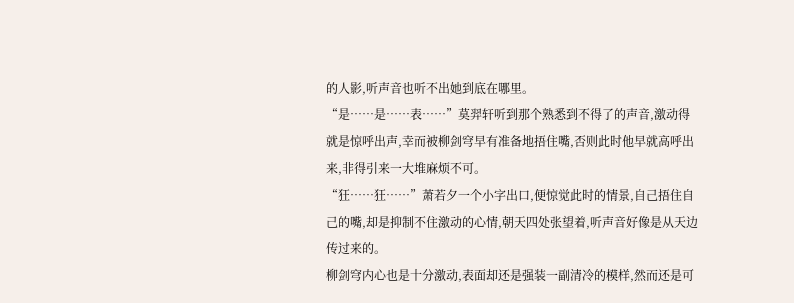的人影,听声音也听不出她到底在哪里。
“是……是……表……”莫羿轩听到那个熟悉到不得了的声音,激动得就是惊呼出声,幸而被柳剑穹早有准备地捂住嘴,否则此时他早就高呼出来,非得引来一大堆麻烦不可。
“狂……狂……”萧若夕一个小字出口,便惊觉此时的情景,自己捂住自己的嘴,却是抑制不住激动的心情,朝天四处张望着,听声音好像是从天边传过来的。
柳剑穹内心也是十分激动,表面却还是强装一副清冷的模样,然而还是可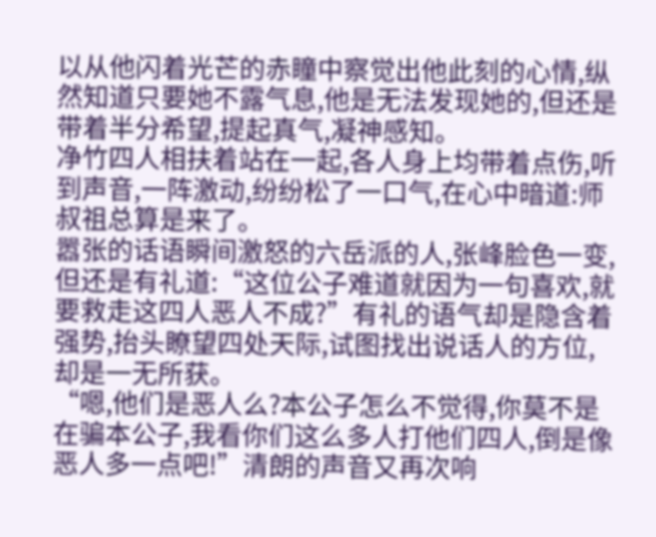以从他闪着光芒的赤瞳中察觉出他此刻的心情,纵然知道只要她不露气息,他是无法发现她的,但还是带着半分希望,提起真气,凝神感知。
净竹四人相扶着站在一起,各人身上均带着点伤,听到声音,一阵激动,纷纷松了一口气,在心中暗道:师叔祖总算是来了。
嚣张的话语瞬间激怒的六岳派的人,张峰脸色一变,但还是有礼道:“这位公子难道就因为一句喜欢,就要救走这四人恶人不成?”有礼的语气却是隐含着强势,抬头瞭望四处天际,试图找出说话人的方位,却是一无所获。
“嗯,他们是恶人么?本公子怎么不觉得,你莫不是在骗本公子,我看你们这么多人打他们四人,倒是像恶人多一点吧!”清朗的声音又再次响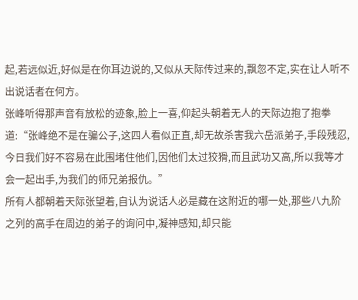起,若远似近,好似是在你耳边说的,又似从天际传过来的,飘忽不定,实在让人听不出说话者在何方。
张峰听得那声音有放松的迹象,脸上一喜,仰起头朝着无人的天际边抱了抱拳道:“张峰绝不是在骗公子,这四人看似正直,却无故杀害我六岳派弟子,手段残忍,今日我们好不容易在此围堵住他们,因他们太过狡猾,而且武功又高,所以我等才会一起出手,为我们的师兄弟报仇。”
所有人都朝着天际张望着,自认为说话人必是藏在这附近的哪一处,那些八九阶之列的高手在周边的弟子的询问中,凝神感知,却只能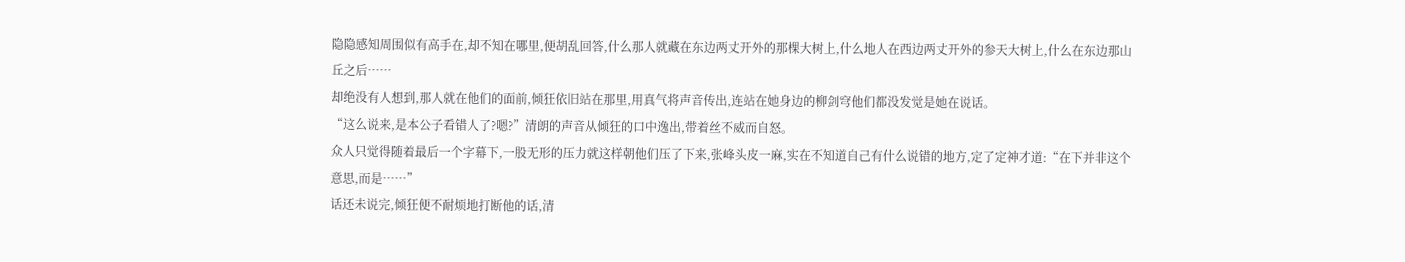隐隐感知周围似有高手在,却不知在哪里,便胡乱回答,什么那人就藏在东边两丈开外的那棵大树上,什么地人在西边两丈开外的参天大树上,什么在东边那山丘之后……
却绝没有人想到,那人就在他们的面前,倾狂依旧站在那里,用真气将声音传出,连站在她身边的柳剑穹他们都没发觉是她在说话。
“这么说来,是本公子看错人了?嗯?”清朗的声音从倾狂的口中逸出,带着丝不威而自怒。
众人只觉得随着最后一个字幕下,一股无形的压力就这样朝他们压了下来,张峰头皮一麻,实在不知道自己有什么说错的地方,定了定神才道:“在下并非这个意思,而是……”
话还未说完,倾狂便不耐烦地打断他的话,清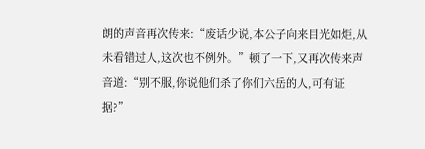朗的声音再次传来:“废话少说,本公子向来目光如炬,从未看错过人,这次也不例外。”顿了一下,又再次传来声音道:“别不服,你说他们杀了你们六岳的人,可有证据?”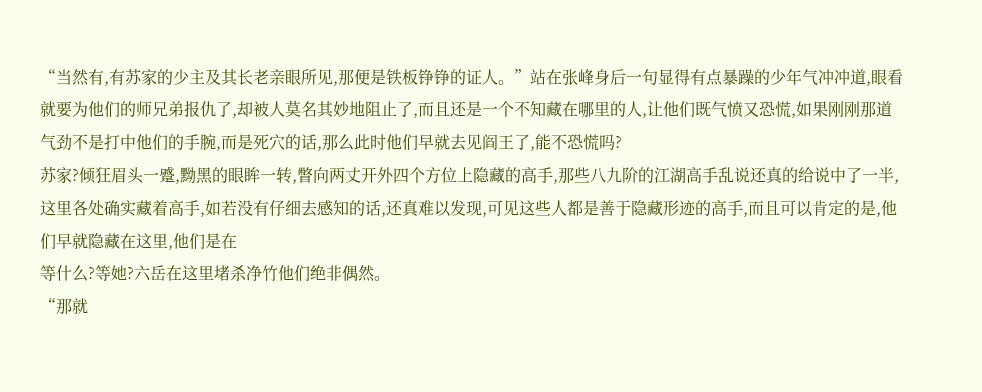“当然有,有苏家的少主及其长老亲眼所见,那便是铁板铮铮的证人。”站在张峰身后一句显得有点暴躁的少年气冲冲道,眼看就要为他们的师兄弟报仇了,却被人莫名其妙地阻止了,而且还是一个不知藏在哪里的人,让他们既气愤又恐慌,如果刚刚那道气劲不是打中他们的手腕,而是死穴的话,那么此时他们早就去见阎王了,能不恐慌吗?
苏家?倾狂眉头一蹙,黝黑的眼眸一转,瞥向两丈开外四个方位上隐藏的高手,那些八九阶的江湖高手乱说还真的给说中了一半,这里各处确实藏着高手,如若没有仔细去感知的话,还真难以发现,可见这些人都是善于隐藏形迹的高手,而且可以肯定的是,他们早就隐藏在这里,他们是在
等什么?等她?六岳在这里堵杀净竹他们绝非偶然。
“那就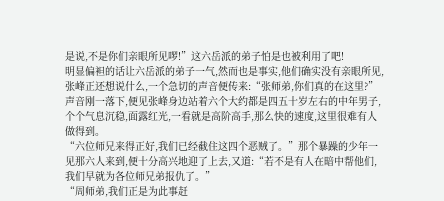是说,不是你们亲眼所见啰!”这六岳派的弟子怕是也被利用了吧!
明显偏袒的话让六岳派的弟子一气,然而也是事实,他们确实没有亲眼所见,张峰正还想说什么,一个急切的声音便传来:“张师弟,你们真的在这里?”
声音刚一落下,便见张峰身边站着六个大约都是四五十岁左右的中年男子,个个气息沉稳,面露红光,一看就是高阶高手,那么快的速度,这里很难有人做得到。
“六位师兄来得正好,我们已经截住这四个恶贼了。”那个暴躁的少年一见那六人来到,便十分高兴地迎了上去,又道:“若不是有人在暗中帮他们,我们早就为各位师兄弟报仇了。”
“周师弟,我们正是为此事赶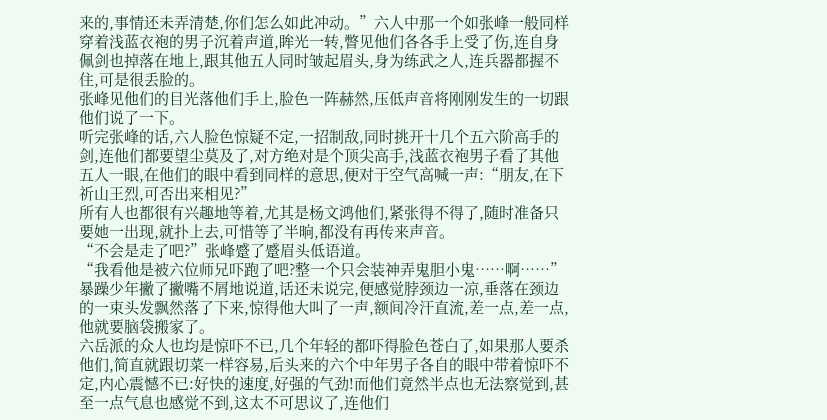来的,事情还未弄清楚,你们怎么如此冲动。”六人中那一个如张峰一般同样穿着浅蓝衣袍的男子沉着声道,眸光一转,瞥见他们各各手上受了伤,连自身佩剑也掉落在地上,跟其他五人同时皱起眉头,身为练武之人,连兵器都握不住,可是很丢脸的。
张峰见他们的目光落他们手上,脸色一阵赫然,压低声音将刚刚发生的一切跟他们说了一下。
听完张峰的话,六人脸色惊疑不定,一招制敌,同时挑开十几个五六阶高手的剑,连他们都要望尘莫及了,对方绝对是个顶尖高手,浅蓝衣袍男子看了其他五人一眼,在他们的眼中看到同样的意思,便对于空气高喊一声:“朋友,在下祈山王烈,可否出来相见?”
所有人也都很有兴趣地等着,尤其是杨文鸿他们,紧张得不得了,随时准备只要她一出现,就扑上去,可惜等了半晌,都没有再传来声音。
“不会是走了吧?”张峰蹙了蹙眉头低语道。
“我看他是被六位师兄吓跑了吧?整一个只会装神弄鬼胆小鬼……啊……”暴躁少年撇了撇嘴不屑地说道,话还未说完,便感觉脖颈边一凉,垂落在颈边的一束头发飘然落了下来,惊得他大叫了一声,额间冷汗直流,差一点,差一点,他就要脑袋搬家了。
六岳派的众人也均是惊吓不已,几个年轻的都吓得脸色苍白了,如果那人要杀他们,简直就跟切菜一样容易,后头来的六个中年男子各自的眼中带着惊吓不定,内心震憾不已:好快的速度,好强的气劲!而他们竟然半点也无法察觉到,甚至一点气息也感觉不到,这太不可思议了,连他们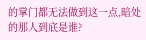的掌门都无法做到这一点,暗处的那人到底是谁?